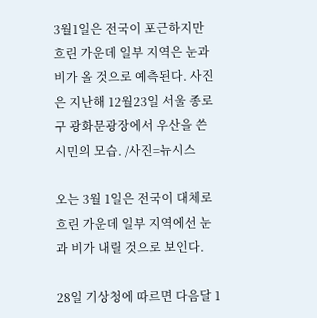3월1일은 전국이 포근하지만 흐린 가운데 일부 지역은 눈과 비가 올 것으로 예측된다. 사진은 지난해 12월23일 서울 종로구 광화문광장에서 우산을 쓴 시민의 모습. /사진=뉴시스

오는 3월 1일은 전국이 대체로 흐린 가운데 일부 지역에선 눈과 비가 내릴 것으로 보인다.

28일 기상청에 따르면 다음달 1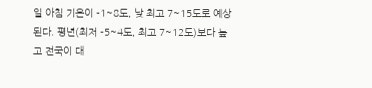일 아침 기온이 -1~8도, 낮 최고 7~15도로 예상된다. 평년(최저 -5~4도, 최고 7~12도)보다 높고 전국이 대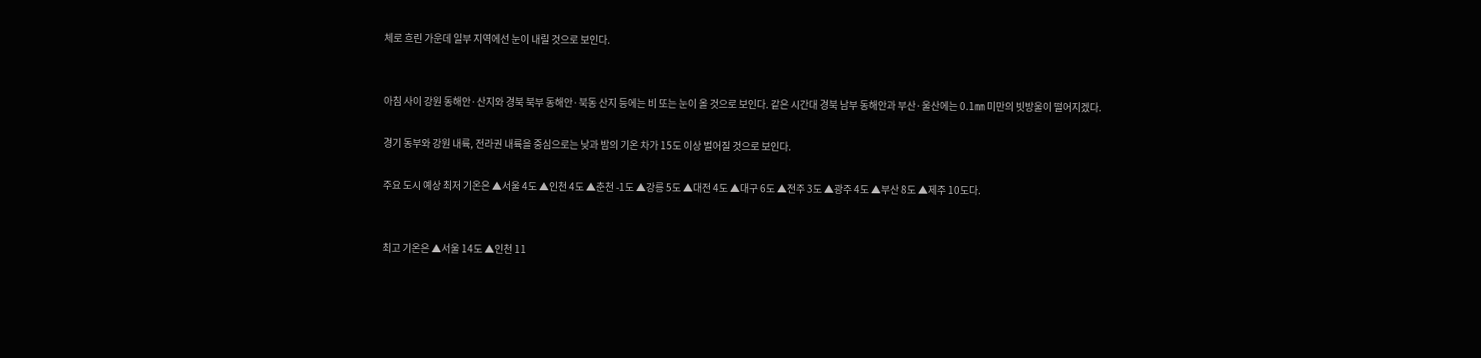체로 흐린 가운데 일부 지역에선 눈이 내릴 것으로 보인다.


아침 사이 강원 동해안·산지와 경북 북부 동해안·북동 산지 등에는 비 또는 눈이 올 것으로 보인다. 같은 시간대 경북 남부 동해안과 부산·울산에는 0.1㎜ 미만의 빗방울이 떨어지겠다.

경기 동부와 강원 내륙, 전라권 내륙을 중심으로는 낮과 밤의 기온 차가 15도 이상 벌어질 것으로 보인다.

주요 도시 예상 최저 기온은 ▲서울 4도 ▲인천 4도 ▲춘천 -1도 ▲강릉 5도 ▲대전 4도 ▲대구 6도 ▲전주 3도 ▲광주 4도 ▲부산 8도 ▲제주 10도다.


최고 기온은 ▲서울 14도 ▲인천 11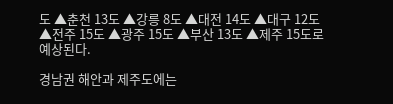도 ▲춘천 13도 ▲강릉 8도 ▲대전 14도 ▲대구 12도 ▲전주 15도 ▲광주 15도 ▲부산 13도 ▲제주 15도로 예상된다.

경남권 해안과 제주도에는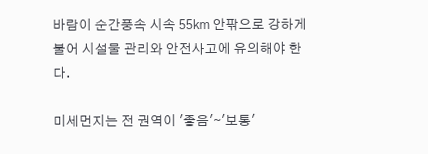바람이 순간풍속 시속 55㎞ 안팎으로 강하게 불어 시설물 관리와 안전사고에 유의해야 한다.

미세먼지는 전 권역이 '좋음'∼'보통'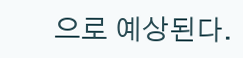으로 예상된다.